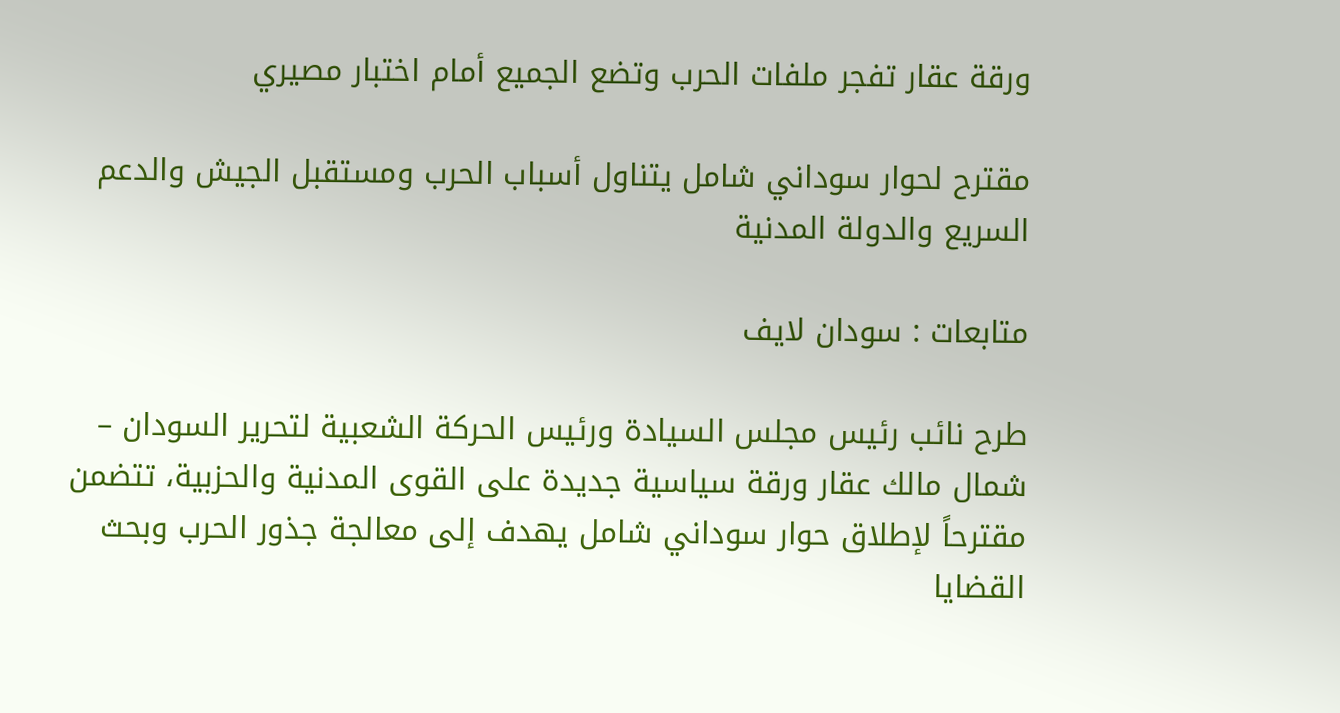ورقة عقار تفجر ملفات الحرب وتضع الجميع أمام اختبار مصيري

مقترح لحوار سوداني شامل يتناول أسباب الحرب ومستقبل الجيش والدعم السريع والدولة المدنية

متابعات : سودان لايف

طرح نائب رئيس مجلس السيادة ورئيس الحركة الشعبية لتحرير السودان – شمال مالك عقار ورقة سياسية جديدة على القوى المدنية والحزبية، تتضمن مقترحاً لإطلاق حوار سوداني شامل يهدف إلى معالجة جذور الحرب وبحث القضايا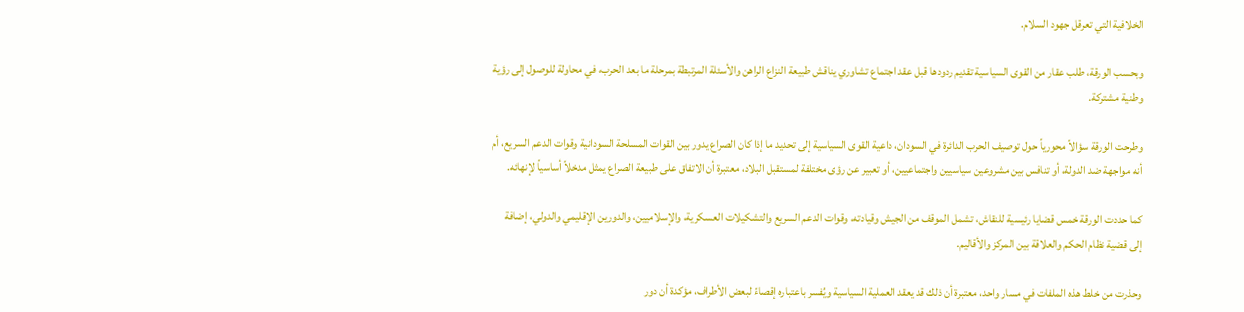الخلافية التي تعرقل جهود السلام.

وبحسب الورقة، طلب عقار من القوى السياسية تقديم ردودها قبل عقد اجتماع تشاوري يناقش طبيعة النزاع الراهن والأسئلة المرتبطة بمرحلة ما بعد الحرب، في محاولة للوصول إلى رؤية وطنية مشتركة.

وطرحت الورقة سؤالاً محورياً حول توصيف الحرب الدائرة في السودان، داعية القوى السياسية إلى تحديد ما إذا كان الصراع يدور بين القوات المسلحة السودانية وقوات الدعم السريع، أم أنه مواجهة ضد الدولة، أو تنافس بين مشروعين سياسيين واجتماعيين، أو تعبير عن رؤى مختلفة لمستقبل البلاد، معتبرة أن الاتفاق على طبيعة الصراع يمثل مدخلاً أساسياً لإنهائه.

كما حددت الورقة خمس قضايا رئيسية للنقاش، تشمل الموقف من الجيش وقيادته، وقوات الدعم السريع والتشكيلات العسكرية، والإسلاميين، والدورين الإقليمي والدولي، إضافة إلى قضية نظام الحكم والعلاقة بين المركز والأقاليم.

وحذرت من خلط هذه الملفات في مسار واحد، معتبرة أن ذلك قد يعقد العملية السياسية ويُفسر باعتباره إقصاءً لبعض الأطراف، مؤكدة أن دور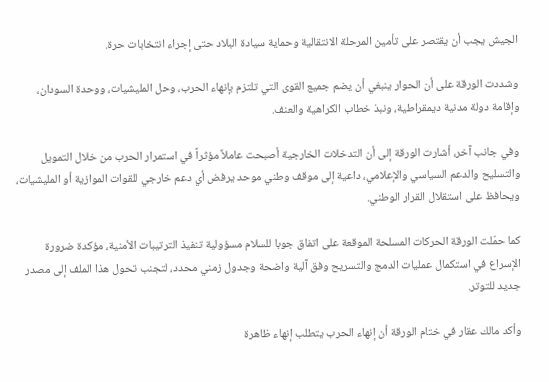الجيش يجب أن يقتصر على تأمين المرحلة الانتقالية وحماية سيادة البلاد حتى إجراء انتخابات حرة.

وشددت الورقة على أن الحوار ينبغي أن يضم جميع القوى التي تلتزم بإنهاء الحرب، وحل المليشيات، ووحدة السودان، وإقامة دولة مدنية ديمقراطية، ونبذ خطاب الكراهية والعنف.

وفي جانب آخر، أشارت الورقة إلى أن التدخلات الخارجية أصبحت عاملاً مؤثراً في استمرار الحرب من خلال التمويل والتسليح والدعم السياسي والإعلامي، داعية إلى موقف وطني موحد يرفض أي دعم خارجي للقوات الموازية أو المليشيات، ويحافظ على استقلال القرار الوطني.

كما حمّلت الورقة الحركات المسلحة الموقعة على اتفاق جوبا للسلام مسؤولية تنفيذ الترتيبات الأمنية، مؤكدة ضرورة الإسراع في استكمال عمليات الدمج والتسريح وفق آلية واضحة وجدول زمني محدد، لتجنب تحول هذا الملف إلى مصدر جديد للتوتر.

وأكد مالك عقار في ختام الورقة أن إنهاء الحرب يتطلب إنهاء ظاهرة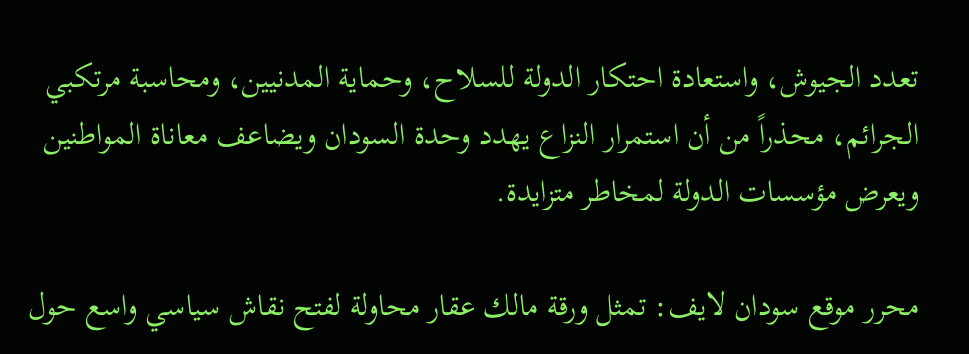تعدد الجيوش، واستعادة احتكار الدولة للسلاح، وحماية المدنيين، ومحاسبة مرتكبي الجرائم، محذراً من أن استمرار النزاع يهدد وحدة السودان ويضاعف معاناة المواطنين ويعرض مؤسسات الدولة لمخاطر متزايدة.

محرر موقع سودان لايف: تمثل ورقة مالك عقار محاولة لفتح نقاش سياسي واسع حول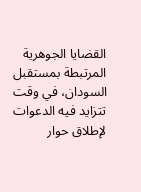القضايا الجوهرية المرتبطة بمستقبل السودان، في وقت تتزايد فيه الدعوات لإطلاق حوار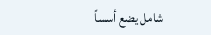شامل يضع أسساً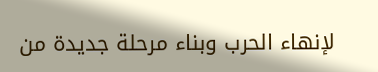لإنهاء الحرب وبناء مرحلة جديدة من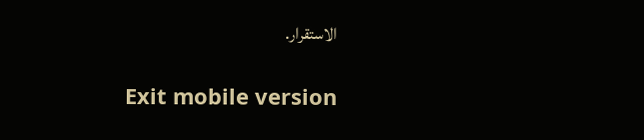الاستقرار.

Exit mobile version